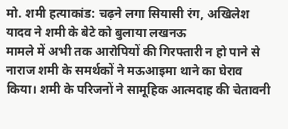मो. शमी हत्याकांड: चढ़ने लगा सियासी रंग, अखिलेश यादव ने शमी के बेटे को बुलाया लखनऊ
मामले में अभी तक आरोपियों की गिरफ्तारी न हो पाने से नाराज शमी के समर्थकों ने मऊआइमा थाने का घेराव किया। शमी के परिजनों ने सामूहिक आत्मदाह की चेतावनी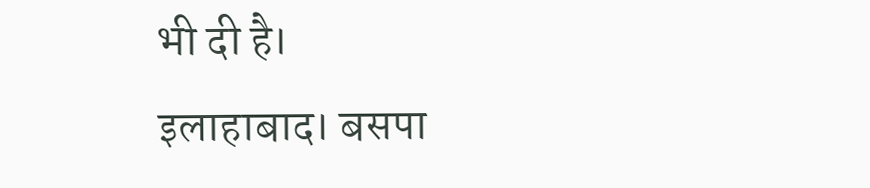भी दी है।
इलाहाबाद। बसपा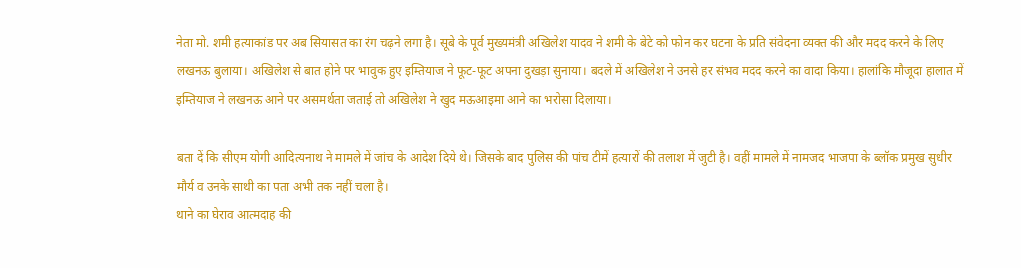नेता मो. शमी हत्याकांड पर अब सियासत का रंग चढ़ने लगा है। सूबे के पूर्व मुख्यमंत्री अखिलेश यादव ने शमी के बेटे को फोन कर घटना के प्रति संवेदना व्यक्त की और मदद करने के लिए लखनऊ बुलाया। अखिलेश से बात होने पर भावुक हुए इम्तियाज ने फूट-फूट अपना दुखड़ा सुनाया। बदले में अखिलेश ने उनसे हर संभव मदद करने का वादा किया। हालांकि मौजूदा हालात में इम्तियाज ने लखनऊ आने पर असमर्थता जताई तो अखिलेश ने खुद मऊआइमा आने का भरोसा दिलाया।

बता दें कि सीएम योगी आदित्यनाथ ने मामले में जांच के आदेश दिये थे। जिसके बाद पुलिस की पांच टीमें हत्यारों की तलाश में जुटी है। वहीं मामले में नामजद भाजपा के ब्लॉक प्रमुख सुधीर मौर्य व उनके साथी का पता अभी तक नहीं चला है।
थाने का घेराव आत्मदाह की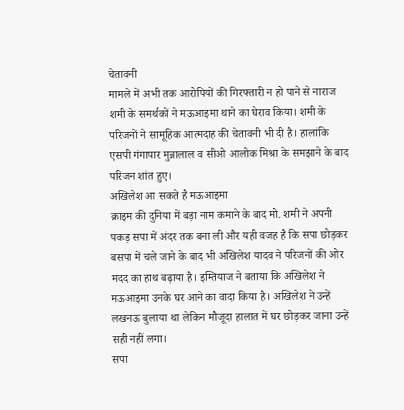चेतावनी
मामले में अभी तक आरोपियों की गिरफ्तारी न हो पाने से नाराज शमी के समर्थकों ने मऊआइमा थाने का घेराव किया। शमी के परिजनों ने सामूहिक आत्मदाह की चेतावनी भी दी है। हालांकि एसपी गंगापार मुन्नालाल व सीओ आलोक मिश्रा के समझाने के बाद परिजन शांत हुए।
अखिलेश आ सकते है मऊआइमा
क्राइम की दुनिया में बड़ा नाम कमाने के बाद मो. शमी ने अपनी पकड़ सपा में अंदर तक बना ली और यही वजह है कि सपा छोड़कर बसपा में चले जाने के बाद भी अखिलेश यादव ने परिजनों की ओर मदद का हाथ बढ़ाया है। इम्तियाज ने बताया कि अखिलेश ने मऊआइमा उनके घर आने का वादा किया है। अखिलेश ने उन्हें लखनऊ बुलाया था लेकिन मौजूदा हालात में घर छोड़कर जाना उन्हें सही नहीं लगा।
सपा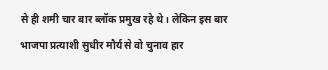से ही शमी चार बार ब्लॉक प्रमुख रहे थे। लेकिन इस बार भाजपा प्रत्याशी सुधीर मौर्य से वो चुनाव हार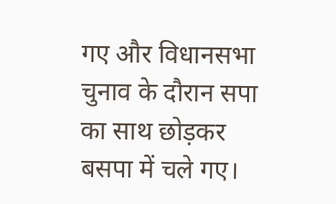गए और विधानसभा चुनाव के दौरान सपा का साथ छोड़कर बसपा में चले गए।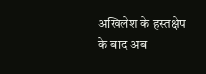अखिलेश के हस्तक्षेप के बाद अब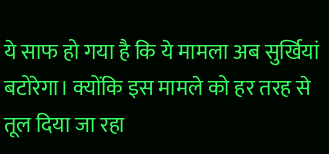ये साफ हो गया है कि ये मामला अब सुर्खियां बटोरेगा। क्योंकि इस मामले को हर तरह से तूल दिया जा रहा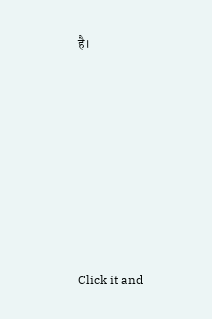है।












Click it and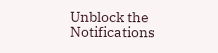Unblock the Notifications